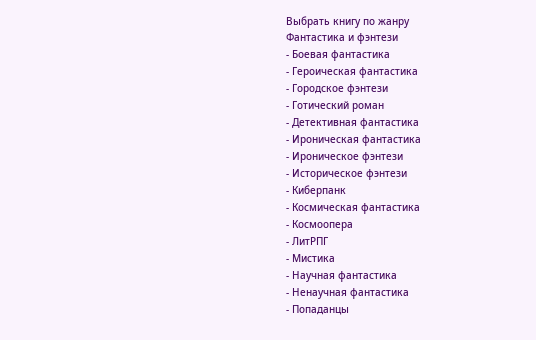Выбрать книгу по жанру
Фантастика и фэнтези
- Боевая фантастика
- Героическая фантастика
- Городское фэнтези
- Готический роман
- Детективная фантастика
- Ироническая фантастика
- Ироническое фэнтези
- Историческое фэнтези
- Киберпанк
- Космическая фантастика
- Космоопера
- ЛитРПГ
- Мистика
- Научная фантастика
- Ненаучная фантастика
- Попаданцы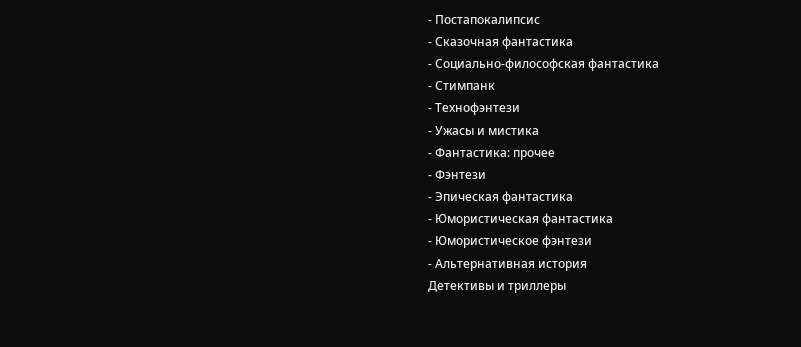- Постапокалипсис
- Сказочная фантастика
- Социально-философская фантастика
- Стимпанк
- Технофэнтези
- Ужасы и мистика
- Фантастика: прочее
- Фэнтези
- Эпическая фантастика
- Юмористическая фантастика
- Юмористическое фэнтези
- Альтернативная история
Детективы и триллеры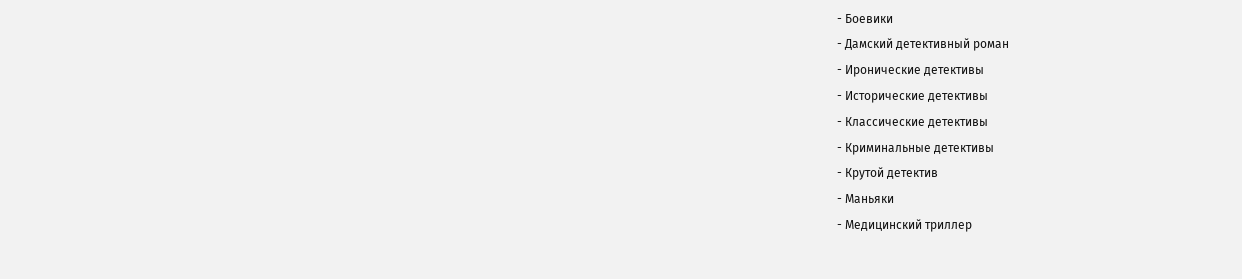- Боевики
- Дамский детективный роман
- Иронические детективы
- Исторические детективы
- Классические детективы
- Криминальные детективы
- Крутой детектив
- Маньяки
- Медицинский триллер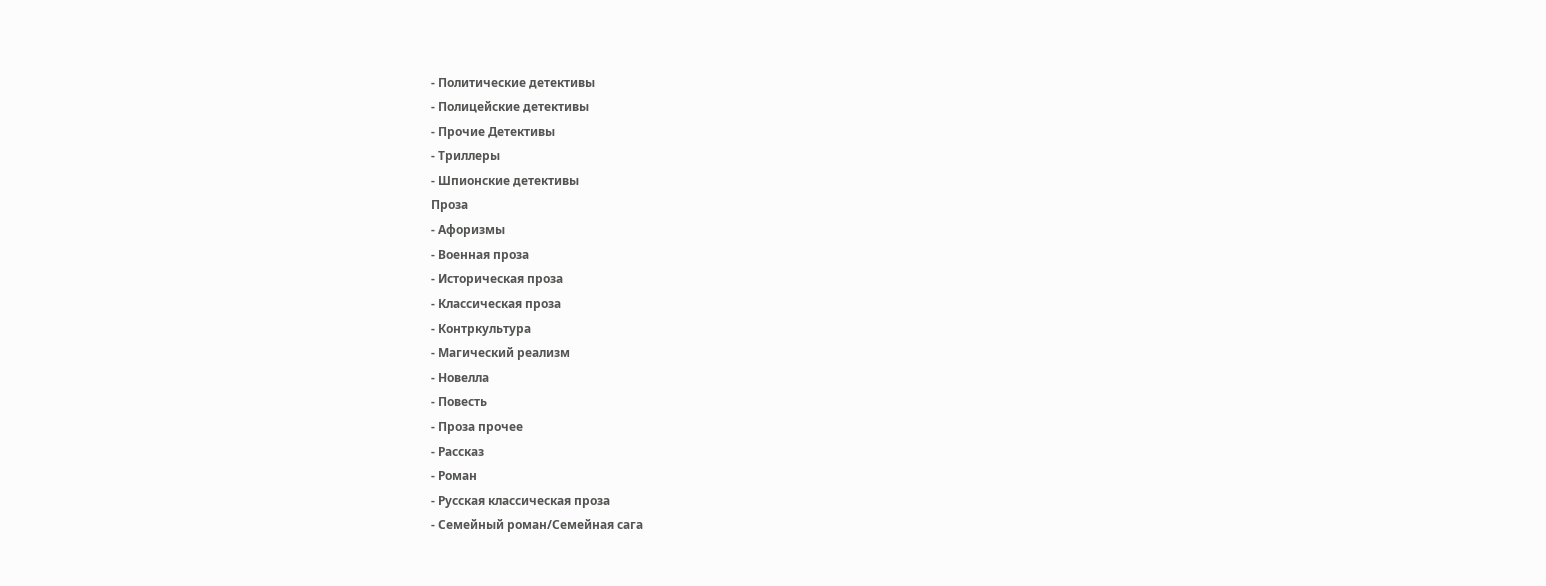- Политические детективы
- Полицейские детективы
- Прочие Детективы
- Триллеры
- Шпионские детективы
Проза
- Афоризмы
- Военная проза
- Историческая проза
- Классическая проза
- Контркультура
- Магический реализм
- Новелла
- Повесть
- Проза прочее
- Рассказ
- Роман
- Русская классическая проза
- Семейный роман/Семейная сага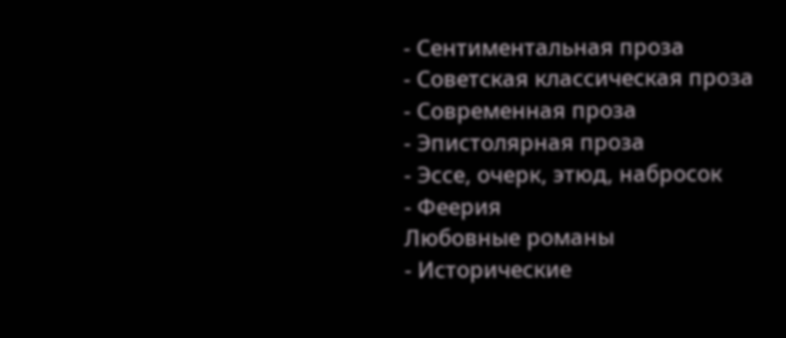- Сентиментальная проза
- Советская классическая проза
- Современная проза
- Эпистолярная проза
- Эссе, очерк, этюд, набросок
- Феерия
Любовные романы
- Исторические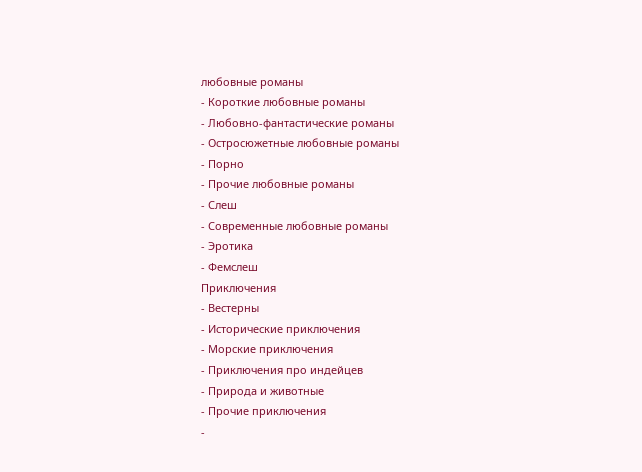любовные романы
- Короткие любовные романы
- Любовно-фантастические романы
- Остросюжетные любовные романы
- Порно
- Прочие любовные романы
- Слеш
- Современные любовные романы
- Эротика
- Фемслеш
Приключения
- Вестерны
- Исторические приключения
- Морские приключения
- Приключения про индейцев
- Природа и животные
- Прочие приключения
-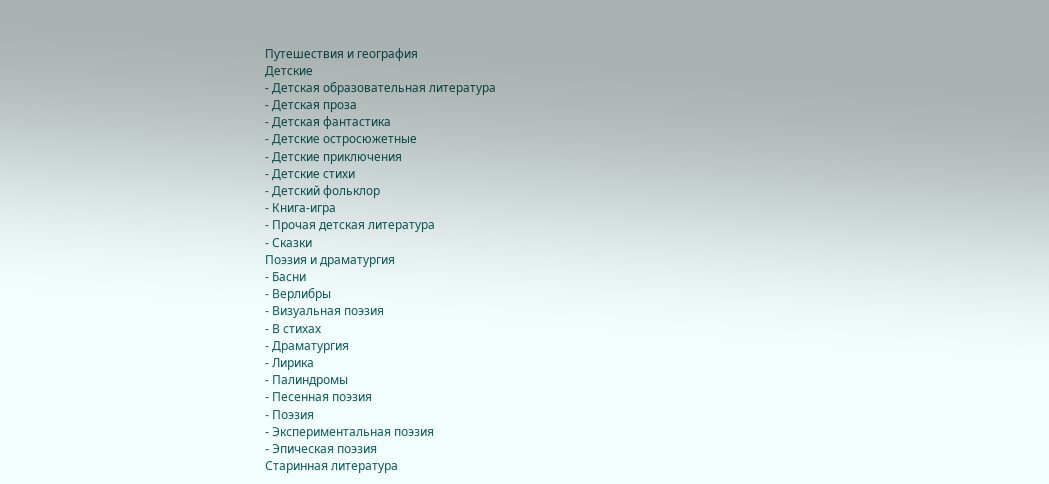Путешествия и география
Детские
- Детская образовательная литература
- Детская проза
- Детская фантастика
- Детские остросюжетные
- Детские приключения
- Детские стихи
- Детский фольклор
- Книга-игра
- Прочая детская литература
- Сказки
Поэзия и драматургия
- Басни
- Верлибры
- Визуальная поэзия
- В стихах
- Драматургия
- Лирика
- Палиндромы
- Песенная поэзия
- Поэзия
- Экспериментальная поэзия
- Эпическая поэзия
Старинная литература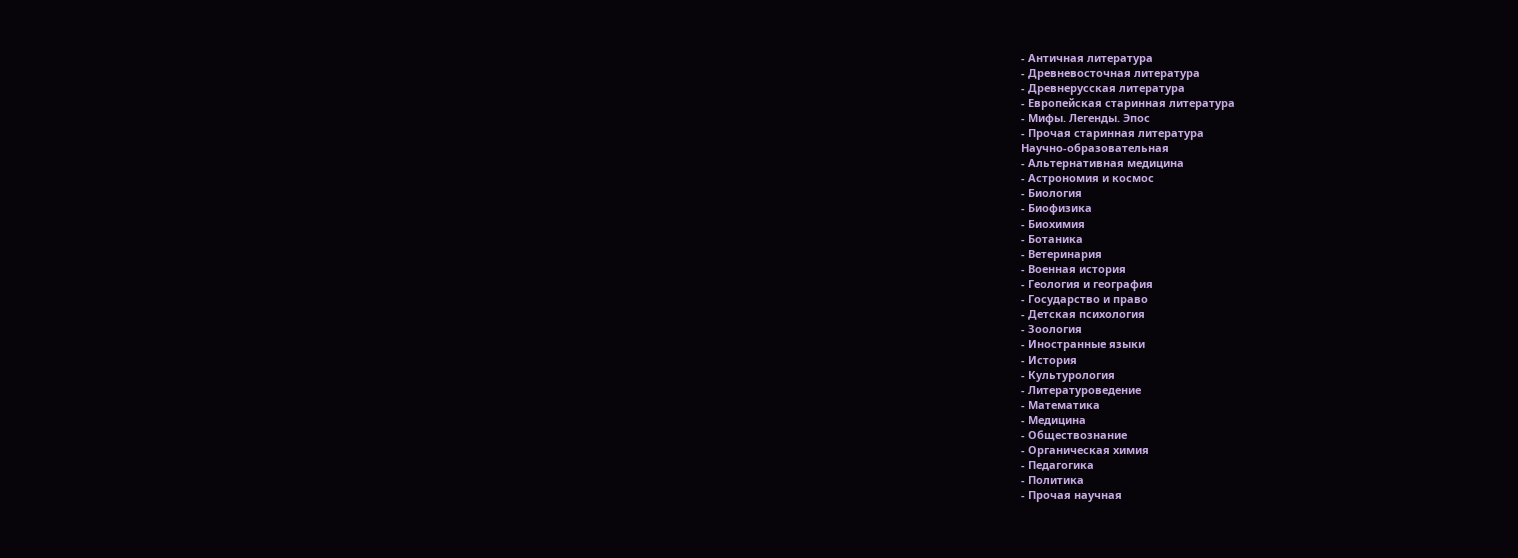- Античная литература
- Древневосточная литература
- Древнерусская литература
- Европейская старинная литература
- Мифы. Легенды. Эпос
- Прочая старинная литература
Научно-образовательная
- Альтернативная медицина
- Астрономия и космос
- Биология
- Биофизика
- Биохимия
- Ботаника
- Ветеринария
- Военная история
- Геология и география
- Государство и право
- Детская психология
- Зоология
- Иностранные языки
- История
- Культурология
- Литературоведение
- Математика
- Медицина
- Обществознание
- Органическая химия
- Педагогика
- Политика
- Прочая научная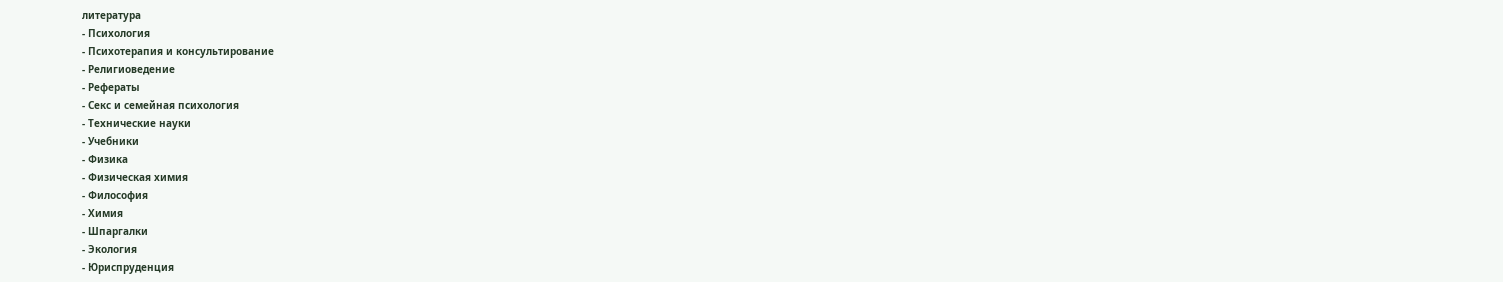литература
- Психология
- Психотерапия и консультирование
- Религиоведение
- Рефераты
- Секс и семейная психология
- Технические науки
- Учебники
- Физика
- Физическая химия
- Философия
- Химия
- Шпаргалки
- Экология
- Юриспруденция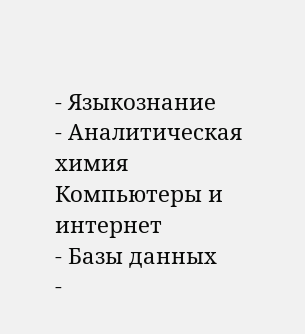- Языкознание
- Аналитическая химия
Компьютеры и интернет
- Базы данных
-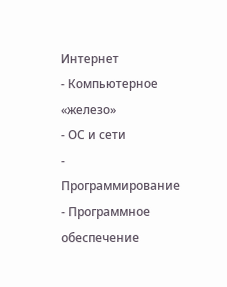Интернет
- Компьютерное «железо»
- ОС и сети
- Программирование
- Программное обеспечение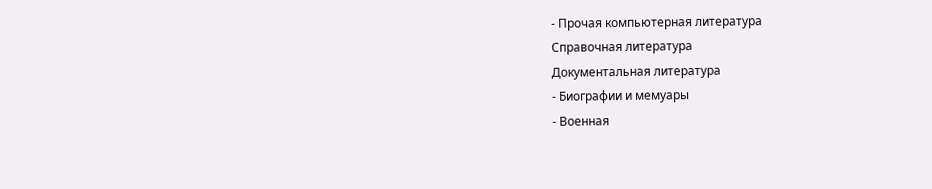- Прочая компьютерная литература
Справочная литература
Документальная литература
- Биографии и мемуары
- Военная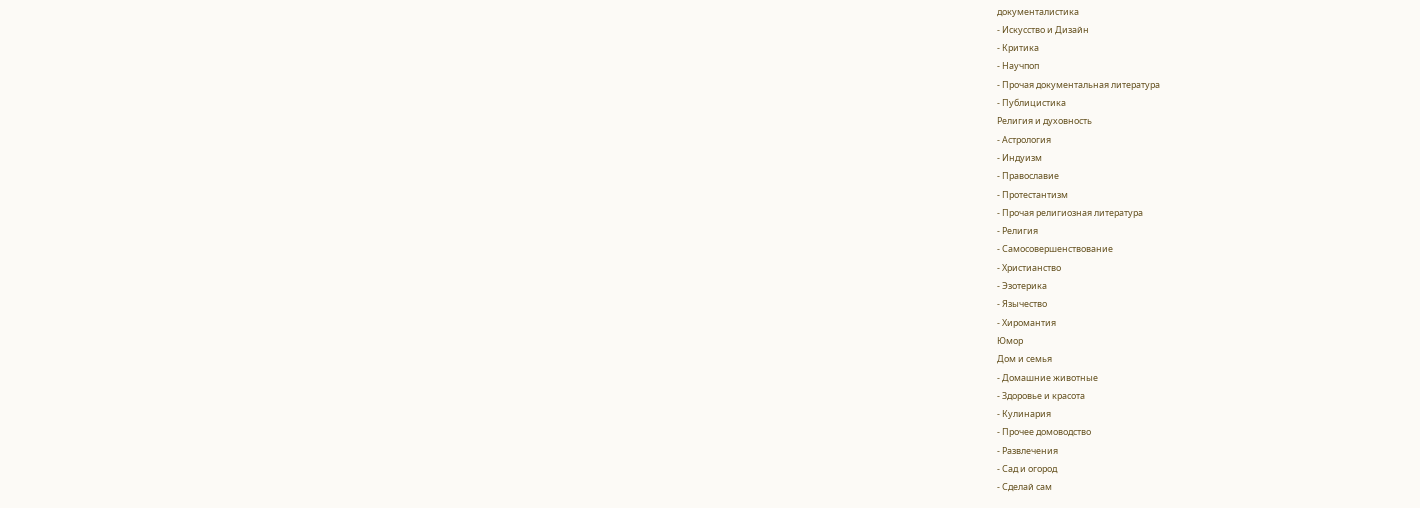документалистика
- Искусство и Дизайн
- Критика
- Научпоп
- Прочая документальная литература
- Публицистика
Религия и духовность
- Астрология
- Индуизм
- Православие
- Протестантизм
- Прочая религиозная литература
- Религия
- Самосовершенствование
- Христианство
- Эзотерика
- Язычество
- Хиромантия
Юмор
Дом и семья
- Домашние животные
- Здоровье и красота
- Кулинария
- Прочее домоводство
- Развлечения
- Сад и огород
- Сделай сам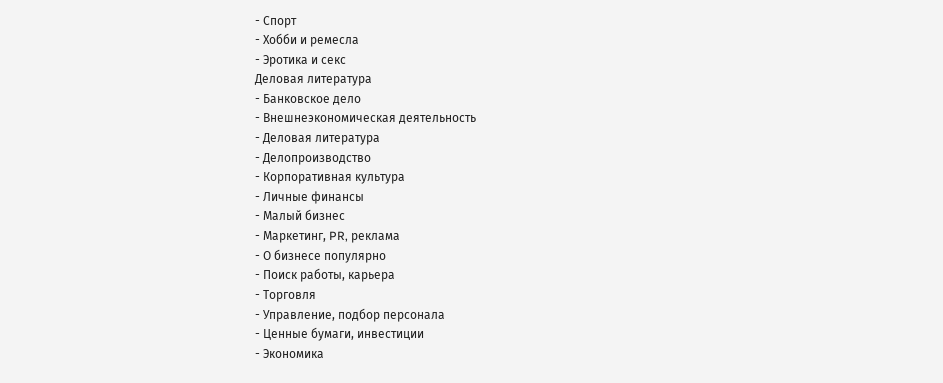- Спорт
- Хобби и ремесла
- Эротика и секс
Деловая литература
- Банковское дело
- Внешнеэкономическая деятельность
- Деловая литература
- Делопроизводство
- Корпоративная культура
- Личные финансы
- Малый бизнес
- Маркетинг, PR, реклама
- О бизнесе популярно
- Поиск работы, карьера
- Торговля
- Управление, подбор персонала
- Ценные бумаги, инвестиции
- Экономика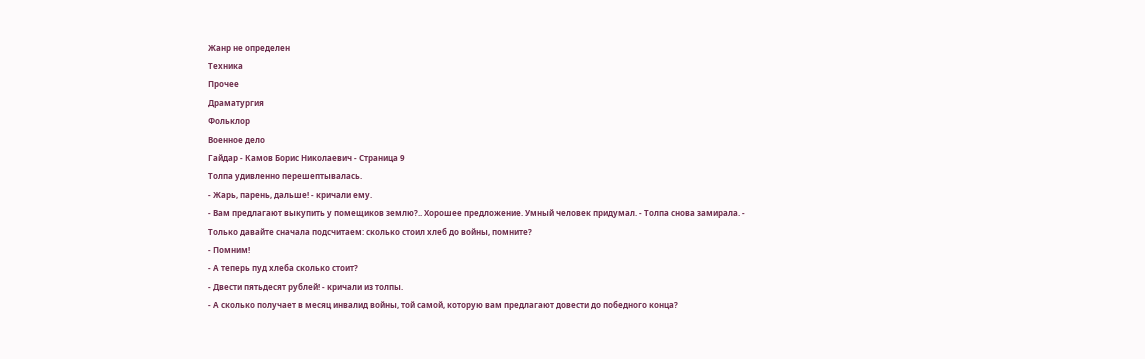Жанр не определен
Техника
Прочее
Драматургия
Фольклор
Военное дело
Гайдар - Камов Борис Николаевич - Страница 9
Толпа удивленно перешептывалась.
- Жарь, парень, дальше! - кричали ему.
- Вам предлагают выкупить у помещиков землю?.. Хорошее предложение. Умный человек придумал. - Толпа снова замирала. - Только давайте сначала подсчитаем: сколько стоил хлеб до войны, помните?
- Помним!
- А теперь пуд хлеба сколько стоит?
- Двести пятьдесят рублей! - кричали из толпы.
- А сколько получает в месяц инвалид войны, той самой, которую вам предлагают довести до победного конца?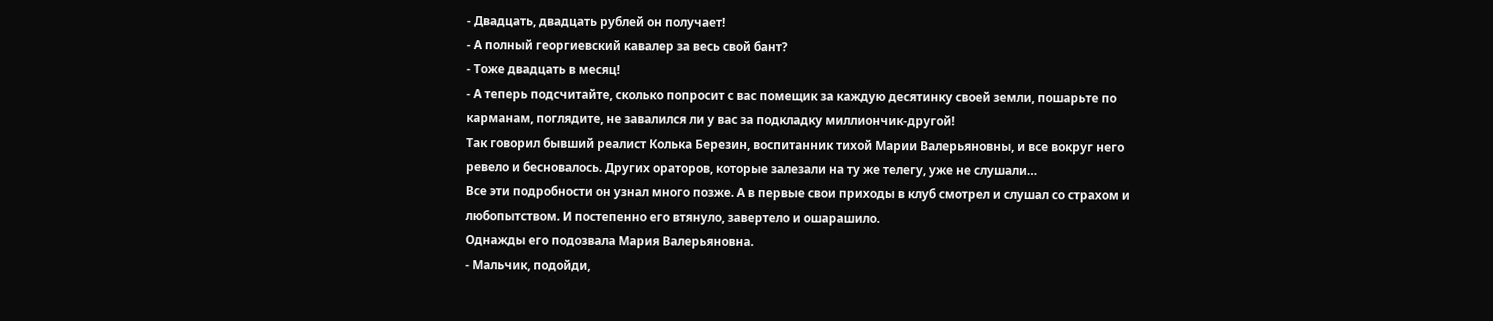- Двадцать, двадцать рублей он получает!
- А полный георгиевский кавалер за весь свой бант?
- Тоже двадцать в месяц!
- А теперь подсчитайте, сколько попросит с вас помещик за каждую десятинку своей земли, пошарьте по карманам, поглядите, не завалился ли у вас за подкладку миллиончик-другой!
Так говорил бывший реалист Колька Березин, воспитанник тихой Марии Валерьяновны, и все вокруг него ревело и бесновалось. Других ораторов, которые залезали на ту же телегу, уже не слушали…
Все эти подробности он узнал много позже. А в первые свои приходы в клуб смотрел и слушал со страхом и любопытством. И постепенно его втянуло, завертело и ошарашило.
Однажды его подозвала Мария Валерьяновна.
- Мальчик, подойди,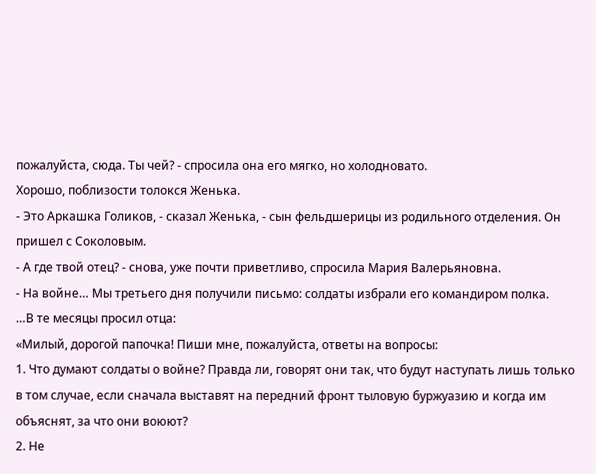пожалуйста, сюда. Ты чей? - спросила она его мягко, но холодновато.
Хорошо, поблизости толокся Женька.
- Это Аркашка Голиков, - сказал Женька, - сын фельдшерицы из родильного отделения. Он пришел с Соколовым.
- А где твой отец? - снова, уже почти приветливо, спросила Мария Валерьяновна.
- На войне… Мы третьего дня получили письмо: солдаты избрали его командиром полка.
…В те месяцы просил отца:
«Милый, дорогой папочка! Пиши мне, пожалуйста, ответы на вопросы:
1. Что думают солдаты о войне? Правда ли, говорят они так, что будут наступать лишь только в том случае, если сначала выставят на передний фронт тыловую буржуазию и когда им объяснят, за что они воюют?
2. Не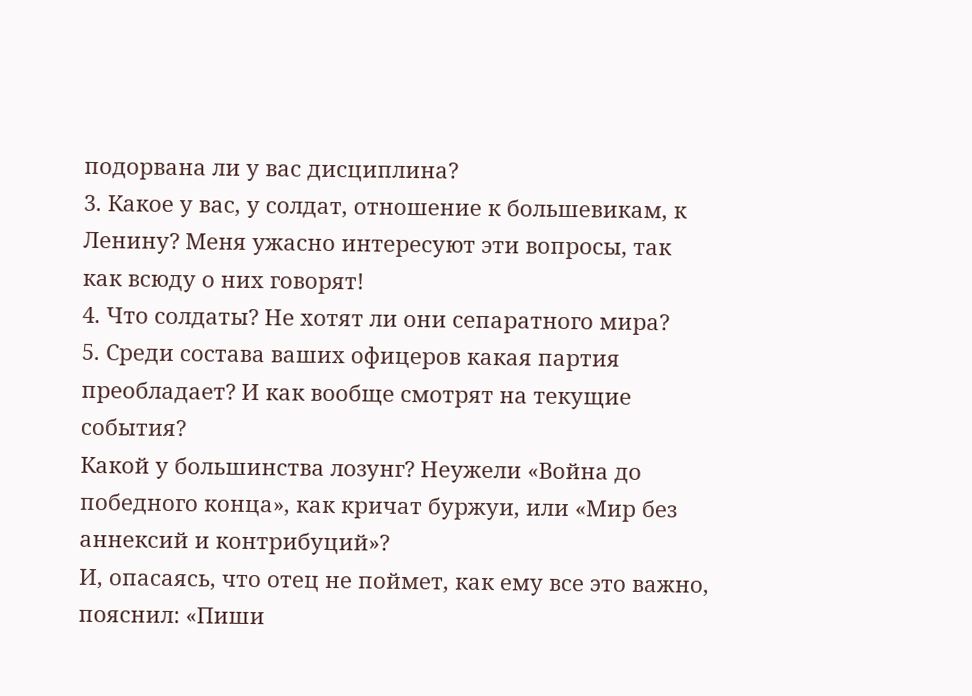подорвана ли у вас дисциплина?
3. Какое у вас, у солдат, отношение к большевикам, к Ленину? Меня ужасно интересуют эти вопросы, так как всюду о них говорят!
4. Что солдаты? Не хотят ли они сепаратного мира?
5. Среди состава ваших офицеров какая партия преобладает? И как вообще смотрят на текущие события?
Какой у большинства лозунг? Неужели «Война до победного конца», как кричат буржуи, или «Мир без аннексий и контрибуций»?
И, опасаясь, что отец не поймет, как ему все это важно, пояснил: «Пиши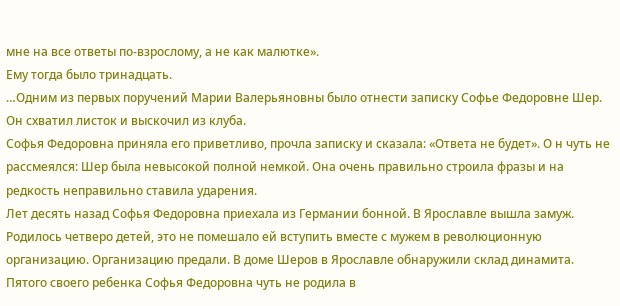мне на все ответы по-взрослому, а не как малютке».
Ему тогда было тринадцать.
…Одним из первых поручений Марии Валерьяновны было отнести записку Софье Федоровне Шер. Он схватил листок и выскочил из клуба.
Софья Федоровна приняла его приветливо, прочла записку и сказала: «Ответа не будет». О н чуть не рассмеялся: Шер была невысокой полной немкой. Она очень правильно строила фразы и на редкость неправильно ставила ударения.
Лет десять назад Софья Федоровна приехала из Германии бонной. В Ярославле вышла замуж. Родилось четверо детей, это не помешало ей вступить вместе с мужем в революционную организацию. Организацию предали. В доме Шеров в Ярославле обнаружили склад динамита. Пятого своего ребенка Софья Федоровна чуть не родила в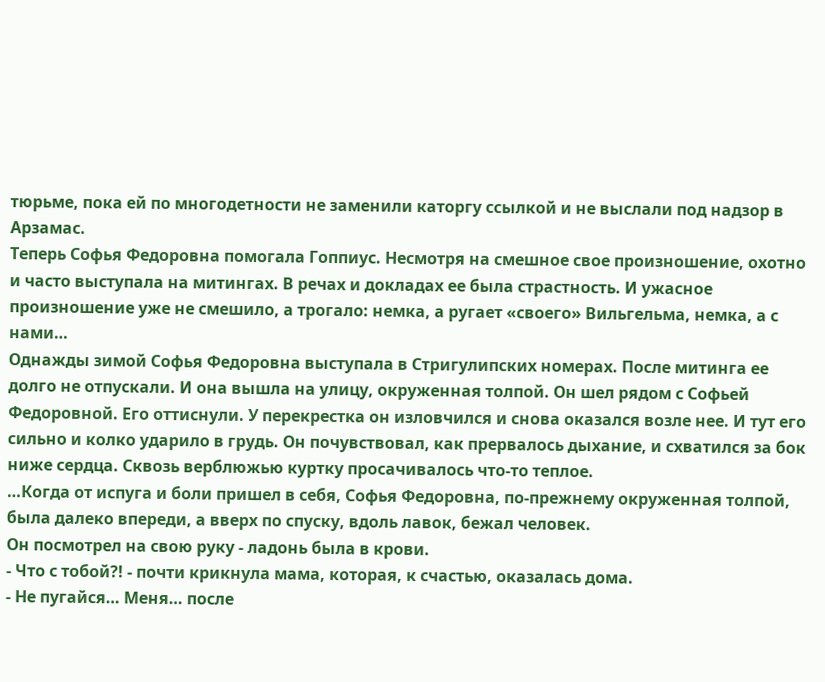тюрьме, пока ей по многодетности не заменили каторгу ссылкой и не выслали под надзор в Арзамас.
Теперь Софья Федоровна помогала Гоппиус. Несмотря на смешное свое произношение, охотно и часто выступала на митингах. В речах и докладах ее была страстность. И ужасное произношение уже не смешило, а трогало: немка, а ругает «своего» Вильгельма, немка, а с нами…
Однажды зимой Софья Федоровна выступала в Стригулипских номерах. После митинга ее долго не отпускали. И она вышла на улицу, окруженная толпой. Он шел рядом с Софьей Федоровной. Его оттиснули. У перекрестка он изловчился и снова оказался возле нее. И тут его сильно и колко ударило в грудь. Он почувствовал, как прервалось дыхание, и схватился за бок ниже сердца. Сквозь верблюжью куртку просачивалось что-то теплое.
…Когда от испуга и боли пришел в себя, Софья Федоровна, по-прежнему окруженная толпой, была далеко впереди, а вверх по спуску, вдоль лавок, бежал человек.
Он посмотрел на свою руку - ладонь была в крови.
- Что с тобой?! - почти крикнула мама, которая, к счастью, оказалась дома.
- Не пугайся… Меня… после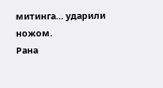митинга… ударили ножом.
Рана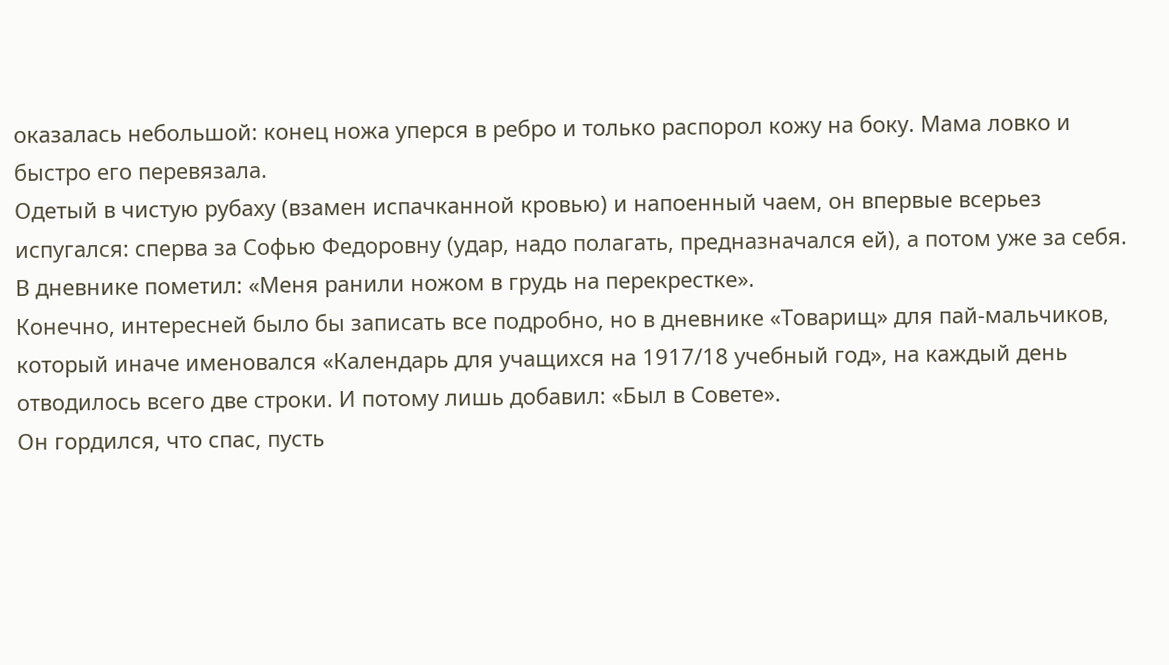оказалась небольшой: конец ножа уперся в ребро и только распорол кожу на боку. Мама ловко и быстро его перевязала.
Одетый в чистую рубаху (взамен испачканной кровью) и напоенный чаем, он впервые всерьез испугался: сперва за Софью Федоровну (удар, надо полагать, предназначался ей), а потом уже за себя.
В дневнике пометил: «Меня ранили ножом в грудь на перекрестке».
Конечно, интересней было бы записать все подробно, но в дневнике «Товарищ» для пай-мальчиков, который иначе именовался «Календарь для учащихся на 1917/18 учебный год», на каждый день отводилось всего две строки. И потому лишь добавил: «Был в Совете».
Он гордился, что спас, пусть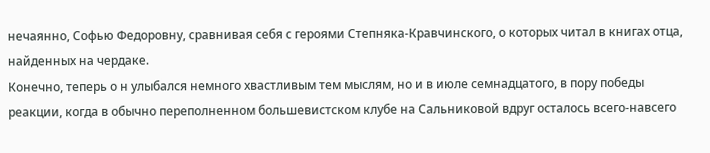нечаянно, Софью Федоровну, сравнивая себя с героями Степняка-Кравчинского, о которых читал в книгах отца, найденных на чердаке.
Конечно, теперь о н улыбался немного хвастливым тем мыслям, но и в июле семнадцатого, в пору победы реакции, когда в обычно переполненном большевистском клубе на Сальниковой вдруг осталось всего-навсего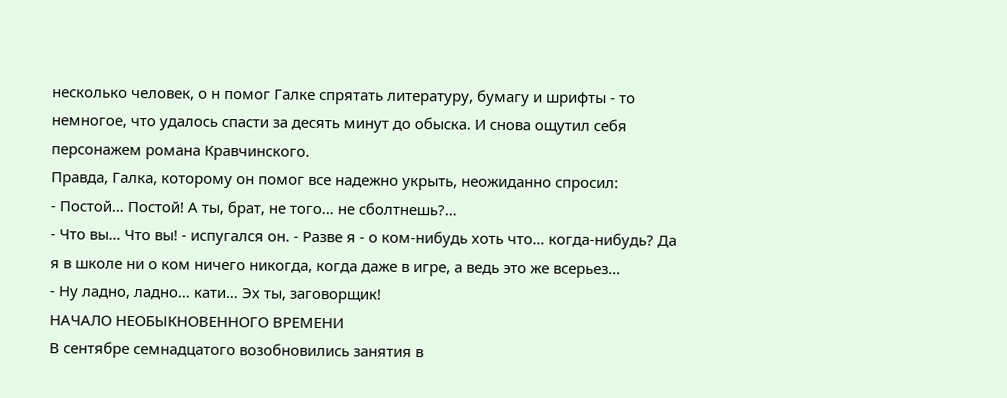несколько человек, о н помог Галке спрятать литературу, бумагу и шрифты - то немногое, что удалось спасти за десять минут до обыска. И снова ощутил себя персонажем романа Кравчинского.
Правда, Галка, которому он помог все надежно укрыть, неожиданно спросил:
- Постой… Постой! А ты, брат, не того… не сболтнешь?…
- Что вы… Что вы! - испугался он. - Разве я - о ком-нибудь хоть что… когда-нибудь? Да я в школе ни о ком ничего никогда, когда даже в игре, а ведь это же всерьез…
- Ну ладно, ладно… кати… Эх ты, заговорщик!
НАЧАЛО НЕОБЫКНОВЕННОГО ВРЕМЕНИ
В сентябре семнадцатого возобновились занятия в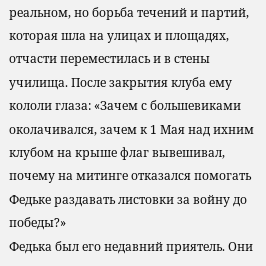реальном, но борьба течений и партий, которая шла на улицах и площадях, отчасти переместилась и в стены училища. После закрытия клуба ему кололи глаза: «Зачем с большевиками околачивался, зачем к 1 Мая над ихним клубом на крыше флаг вывешивал, почему на митинге отказался помогать Федьке раздавать листовки за войну до победы?»
Федька был его недавний приятель. Они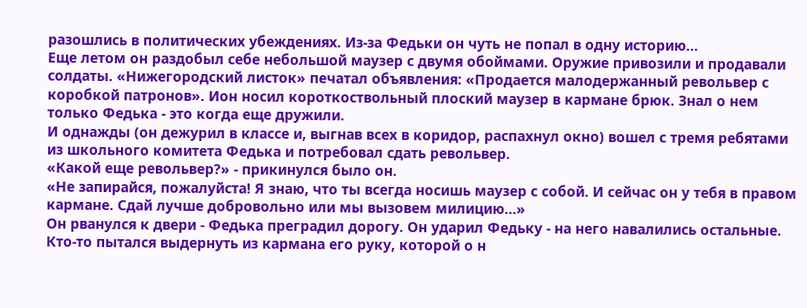разошлись в политических убеждениях. Из-за Федьки он чуть не попал в одну историю…
Еще летом он раздобыл себе небольшой маузер с двумя обоймами. Оружие привозили и продавали солдаты. «Нижегородский листок» печатал объявления: «Продается малодержанный револьвер с коробкой патронов». Ион носил короткоствольный плоский маузер в кармане брюк. Знал о нем только Федька - это когда еще дружили.
И однажды (он дежурил в классе и, выгнав всех в коридор, распахнул окно) вошел с тремя ребятами из школьного комитета Федька и потребовал сдать револьвер.
«Какой еще револьвер?» - прикинулся было он.
«Не запирайся, пожалуйста! Я знаю, что ты всегда носишь маузер с собой. И сейчас он у тебя в правом кармане. Сдай лучше добровольно или мы вызовем милицию…»
Он рванулся к двери - Федька преградил дорогу. Он ударил Федьку - на него навалились остальные. Кто-то пытался выдернуть из кармана его руку, которой о н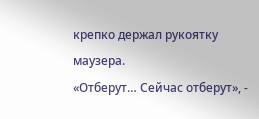крепко держал рукоятку маузера.
«Отберут… Сейчас отберут», -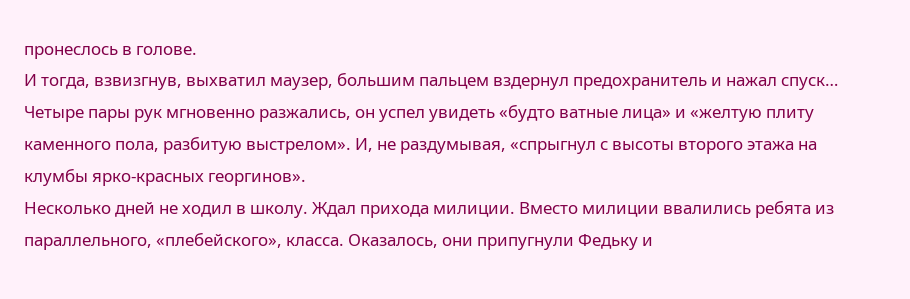пронеслось в голове.
И тогда, взвизгнув, выхватил маузер, большим пальцем вздернул предохранитель и нажал спуск…
Четыре пары рук мгновенно разжались, он успел увидеть «будто ватные лица» и «желтую плиту каменного пола, разбитую выстрелом». И, не раздумывая, «спрыгнул с высоты второго этажа на клумбы ярко-красных георгинов».
Несколько дней не ходил в школу. Ждал прихода милиции. Вместо милиции ввалились ребята из параллельного, «плебейского», класса. Оказалось, они припугнули Федьку и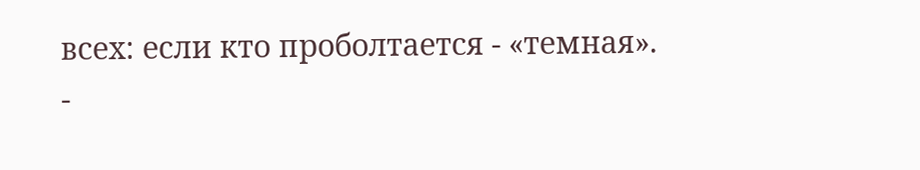всех: если кто проболтается - «темная».
-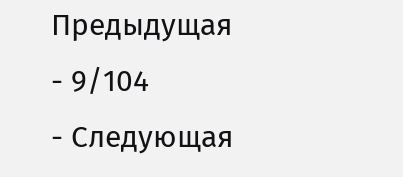Предыдущая
- 9/104
- Следующая